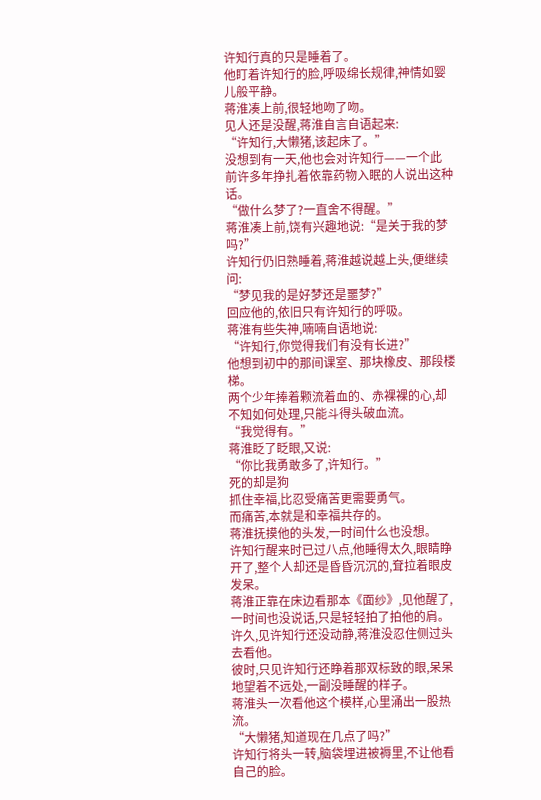许知行真的只是睡着了。
他盯着许知行的脸,呼吸绵长规律,神情如婴儿般平静。
蒋淮凑上前,很轻地吻了吻。
见人还是没醒,蒋淮自言自语起来:
“许知行,大懒猪,该起床了。”
没想到有一天,他也会对许知行——一个此前许多年挣扎着依靠药物入眠的人说出这种话。
“做什么梦了?一直舍不得醒。”
蒋淮凑上前,饶有兴趣地说:“是关于我的梦吗?”
许知行仍旧熟睡着,蒋淮越说越上头,便继续问:
“梦见我的是好梦还是噩梦?”
回应他的,依旧只有许知行的呼吸。
蒋淮有些失神,喃喃自语地说:
“许知行,你觉得我们有没有长进?”
他想到初中的那间课室、那块橡皮、那段楼梯。
两个少年捧着颗流着血的、赤裸裸的心,却不知如何处理,只能斗得头破血流。
“我觉得有。”
蒋淮眨了眨眼,又说:
“你比我勇敢多了,许知行。”
死的却是狗
抓住幸福,比忍受痛苦更需要勇气。
而痛苦,本就是和幸福共存的。
蒋淮抚摸他的头发,一时间什么也没想。
许知行醒来时已过八点,他睡得太久,眼睛睁开了,整个人却还是昏昏沉沉的,耷拉着眼皮发呆。
蒋淮正靠在床边看那本《面纱》,见他醒了,一时间也没说话,只是轻轻拍了拍他的肩。
许久,见许知行还没动静,蒋淮没忍住侧过头去看他。
彼时,只见许知行还睁着那双标致的眼,呆呆地望着不远处,一副没睡醒的样子。
蒋淮头一次看他这个模样,心里涌出一股热流。
“大懒猪,知道现在几点了吗?”
许知行将头一转,脑袋埋进被褥里,不让他看自己的脸。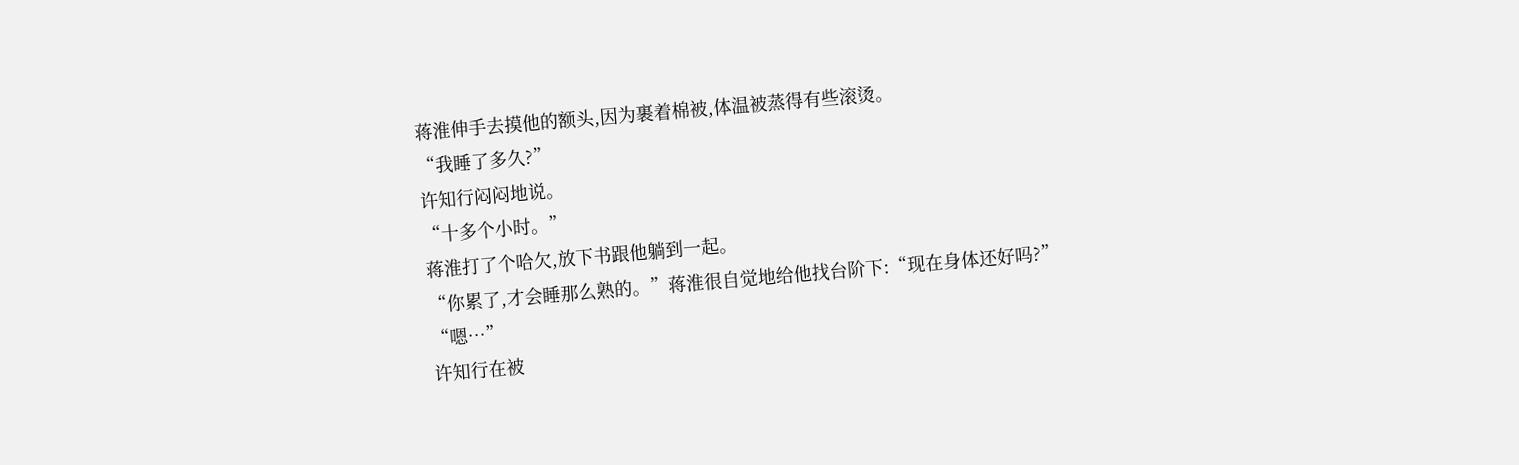蒋淮伸手去摸他的额头,因为裹着棉被,体温被蒸得有些滚烫。
“我睡了多久?”
许知行闷闷地说。
“十多个小时。”
蒋淮打了个哈欠,放下书跟他躺到一起。
“你累了,才会睡那么熟的。”蒋淮很自觉地给他找台阶下:“现在身体还好吗?”
“嗯…”
许知行在被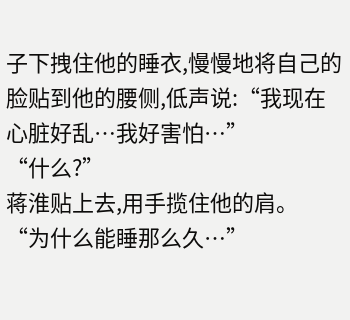子下拽住他的睡衣,慢慢地将自己的脸贴到他的腰侧,低声说:“我现在心脏好乱…我好害怕…”
“什么?”
蒋淮贴上去,用手揽住他的肩。
“为什么能睡那么久…”